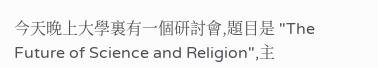今天晚上大學裏有一個研討會,題目是 "The Future of Science and Religion",主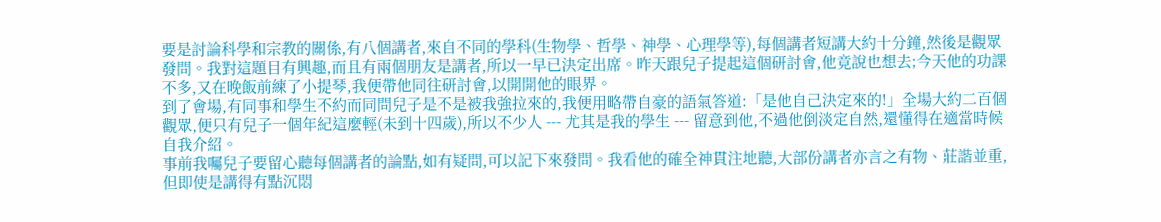要是討論科學和宗教的關係,有八個講者,來自不同的學科(生物學、哲學、神學、心理學等),每個講者短講大約十分鐘,然後是觀眾發問。我對這題目有興趣,而且有兩個朋友是講者,所以一早已決定出席。昨天跟兒子提起這個研討會,他竟說也想去;今天他的功課不多,又在晚飯前練了小提琴,我便帶他同往研討會,以開開他的眼界。
到了會場,有同事和學生不約而同問兒子是不是被我強拉來的,我便用略帶自豪的語氣答道:「是他自己決定來的!」全場大約二百個觀眾,便只有兒子一個年紀這麼輕(未到十四歲),所以不少人 --- 尤其是我的學生 --- 留意到他,不過他倒淡定自然,還懂得在適當時候自我介紹。
事前我囑兒子要留心聽每個講者的論點,如有疑問,可以記下來發問。我看他的確全神貫注地聽,大部份講者亦言之有物、莊諧並重,但即使是講得有點沉悶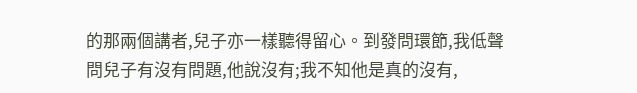的那兩個講者,兒子亦一樣聽得留心。到發問環節,我低聲問兒子有沒有問題,他說沒有;我不知他是真的沒有,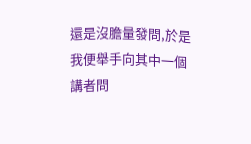還是沒膽量發問,於是我便舉手向其中一個講者問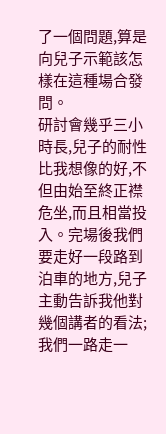了一個問題,算是向兒子示範該怎樣在這種場合發問。
研討會幾乎三小時長,兒子的耐性比我想像的好,不但由始至終正襟危坐,而且相當投入。完場後我們要走好一段路到泊車的地方,兒子主動告訴我他對幾個講者的看法;我們一路走一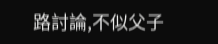路討論,不似父子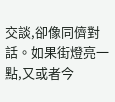交談,卻像同儕對話。如果街燈亮一點,又或者今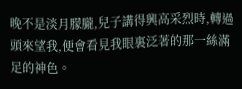晚不是淡月朦朧,兒子講得興高采烈時,轉過頭來望我,便會看見我眼裏泛著的那一絲滿足的神色。